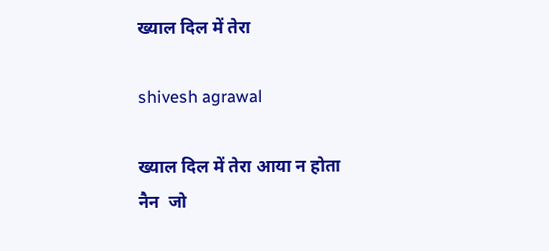ख्याल दिल में तेरा

shivesh agrawal

ख्याल दिल में तेरा आया न होता
नैन  जो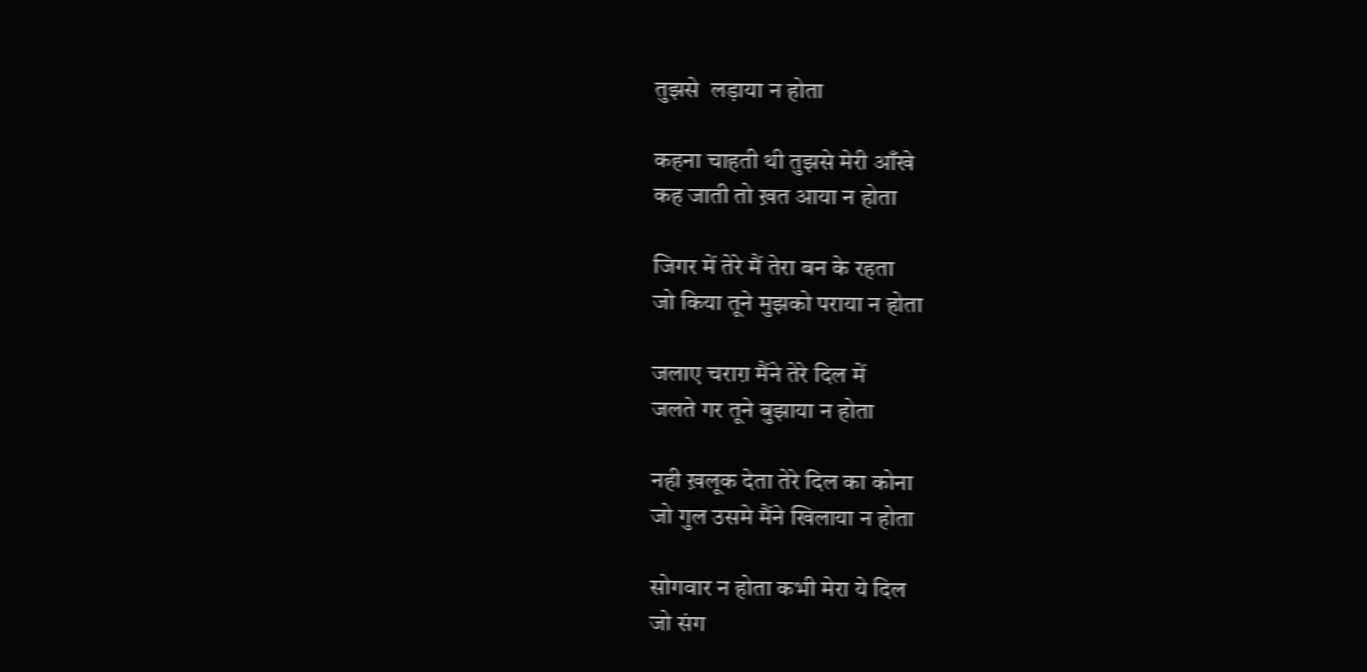तुझसे  लड़ाया न होता

कहना चाहती थी तुझसे मेरी आँखे
कह जाती तो ख़त आया न होता

जिगर में तेरे मैं तेरा बन के रहता
जो किया तूने मुझको पराया न होता

जलाए चराग़ मैंने तेरे दिल में
जलते गर तूने बुझाया न होता

नही ख़लूक देता तेरे दिल का कोना
जो गुल उसमे मैंने खिलाया न होता

सोगवार न होता कभी मेरा ये दिल
जो संग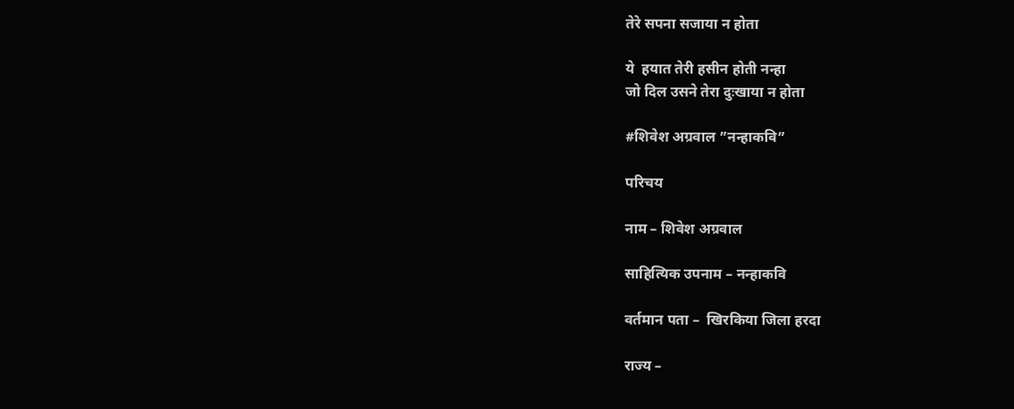तेरे सपना सजाया न होता

ये  हयात तेरी हसीन होती नन्हा
जो दिल उसने तेरा दुःखाया न होता

#शिवेश अग्रवाल ”नन्हाकवि”

परिचय

नाम – शिवेश अग्रवाल

साहित्यिक उपनाम – नन्हाकवि

वर्तमान पता –  खिरकिया जिला हरदा

राज्य –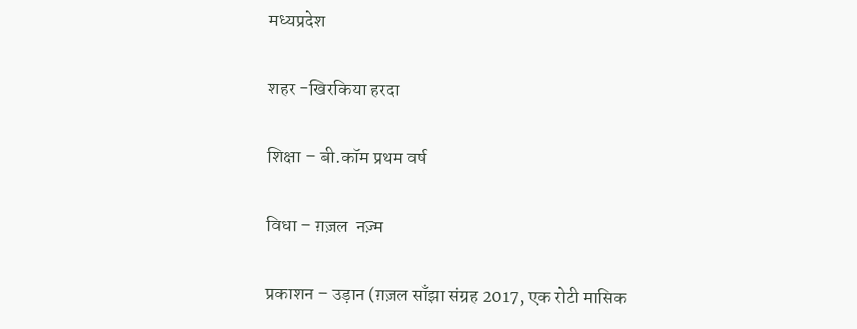मध्यप्रदेश

शहर -खिरकिया हरदा

शिक्षा – बी.कॉम प्रथम वर्ष

विधा – ग़ज़ल  नज़्म

प्रकाशन – उड़ान (ग़ज़ल साँझा संग्रह 2017, एक रोटी मासिक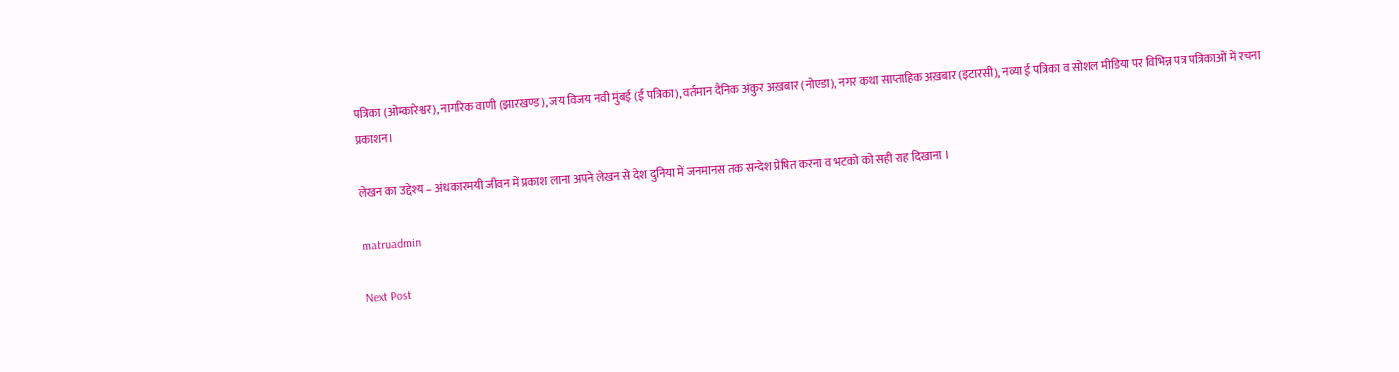पत्रिका (ओम्कारेश्वर), नागरिक वाणी (झारखण्ड), जय विजय नवी मुंबई (ई पत्रिका), वर्तमान दैनिक अंकुर अख़बार (नोएडा), नगर कथा साप्ताहिक अख़बार (इटारसी), नव्या ई पत्रिका व सोशल मीडिया पर विभिन्न पत्र पत्रिकाओं में रचना प्रकाशन।

लेखन का उद्देश्य – अंधकारमयी जीवन में प्रकाश लाना अपने लेखन से देश दुनिया में जनमानस तक सन्देश प्रेषित करना व भटको को सही राह दिखाना ।

matruadmin

Next Post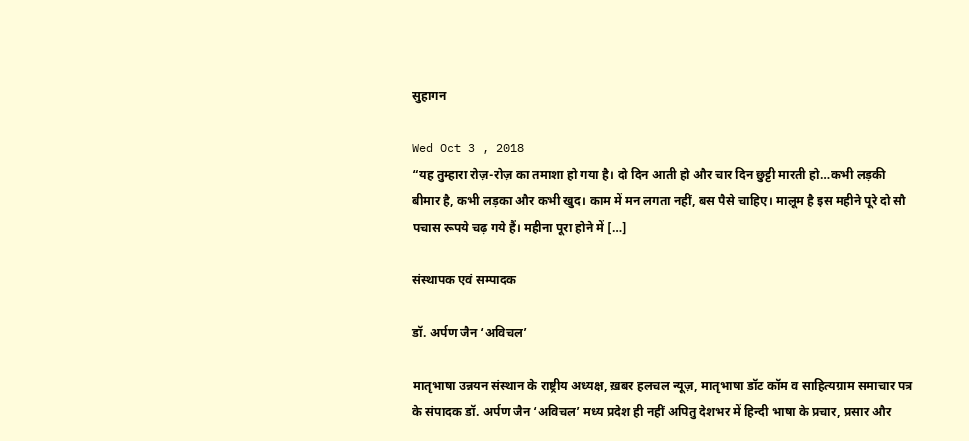सुहागन

Wed Oct 3 , 2018
“यह तुम्हारा रोज़-रोज़ का तमाशा हो गया है। दो दिन आती हो और चार दिन छुट्टी मारती हो…कभी लड़की बीमार है, कभी लड़का और कभी खुद। काम में मन लगता नहीं, बस पैसे चाहिए। मालूम है इस महीने पूरे दो सौ पचास रूपये चढ़ गये हैं। महीना पूरा होने में […]

संस्थापक एवं सम्पादक

डॉ. अर्पण जैन ‘अविचल’

मातृभाषा उन्नयन संस्थान के राष्ट्रीय अध्यक्ष, ख़बर हलचल न्यूज़, मातृभाषा डॉट कॉम व साहित्यग्राम समाचार पत्र के संपादक डॉ. अर्पण जैन ‘अविचल’ मध्य प्रदेश ही नहीं अपितु देशभर में हिन्दी भाषा के प्रचार, प्रसार और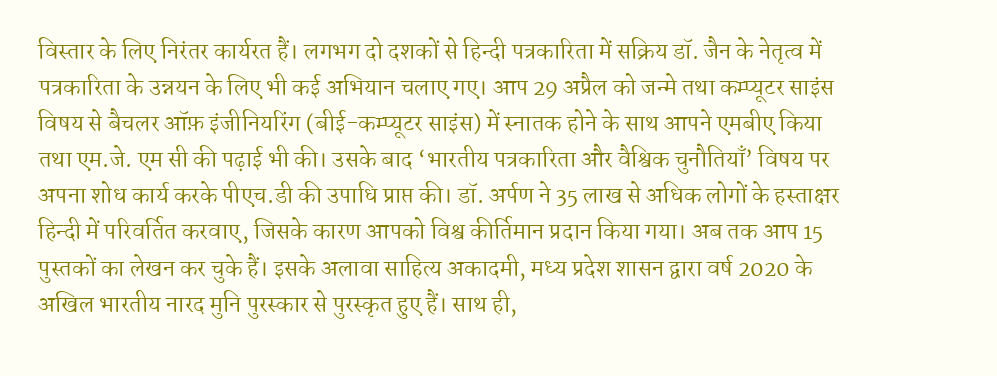विस्तार के लिए निरंतर कार्यरत हैं। लगभग दो दशकों से हिन्दी पत्रकारिता में सक्रिय डॉ. जैन के नेतृत्व में पत्रकारिता के उन्नयन के लिए भी कई अभियान चलाए गए। आप 29 अप्रैल को जन्मे तथा कम्प्यूटर साइंस विषय से बैचलर ऑफ़ इंजीनियरिंग (बीई-कम्प्यूटर साइंस) में स्नातक होने के साथ आपने एमबीए किया तथा एम.जे. एम सी की पढ़ाई भी की। उसके बाद ‘भारतीय पत्रकारिता और वैश्विक चुनौतियाँ’ विषय पर अपना शोध कार्य करके पीएच.डी की उपाधि प्राप्त की। डॉ. अर्पण ने 35 लाख से अधिक लोगों के हस्ताक्षर हिन्दी में परिवर्तित करवाए, जिसके कारण आपको विश्व कीर्तिमान प्रदान किया गया। अब तक आप 15 पुस्तकों का लेखन कर चुके हैं। इसके अलावा साहित्य अकादमी, मध्य प्रदेश शासन द्वारा वर्ष 2020 के अखिल भारतीय नारद मुनि पुरस्कार से पुरस्कृत हुए हैं। साथ ही,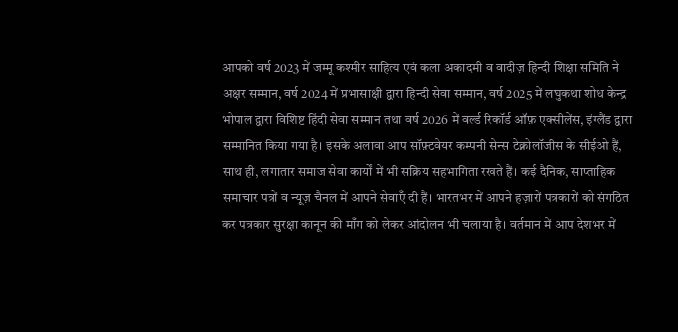आपको वर्ष 2023 में जम्मू कश्मीर साहित्य एवं कला अकादमी व वादीज़ हिन्दी शिक्षा समिति ने अक्षर सम्मान, वर्ष 2024 में प्रभासाक्षी द्वारा हिन्दी सेवा सम्मान, वर्ष 2025 में लघुकथा शोध केन्द्र भोपाल द्वारा विशिष्ट हिंदी सेवा सम्मान तथा वर्ष 2026 में वर्ल्ड रिकॉर्ड ऑफ़ एक्सीलेंस, इंग्लैंड द्वारा सम्मानित किया गया है। इसके अलावा आप सॉफ़्टवेयर कम्पनी सेन्स टेक्नोलॉजीस के सीईओ हैं, साथ ही, लगातार समाज सेवा कार्यों में भी सक्रिय सहभागिता रखते हैं। कई दैनिक, साप्ताहिक समाचार पत्रों व न्यूज़ चैनल में आपने सेवाएँ दी हैं। भारतभर में आपने हज़ारों पत्रकारों को संगठित कर पत्रकार सुरक्षा कानून की माँग को लेकर आंदोलन भी चलाया है। वर्तमान में आप देशभर में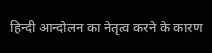हिन्दी आन्दोलन का नेतृत्व करने के कारण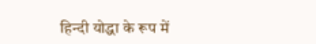हिन्दी योद्धा के रूप में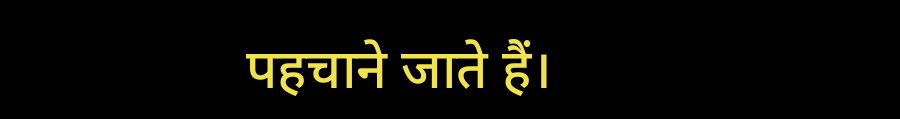पहचाने जाते हैं।